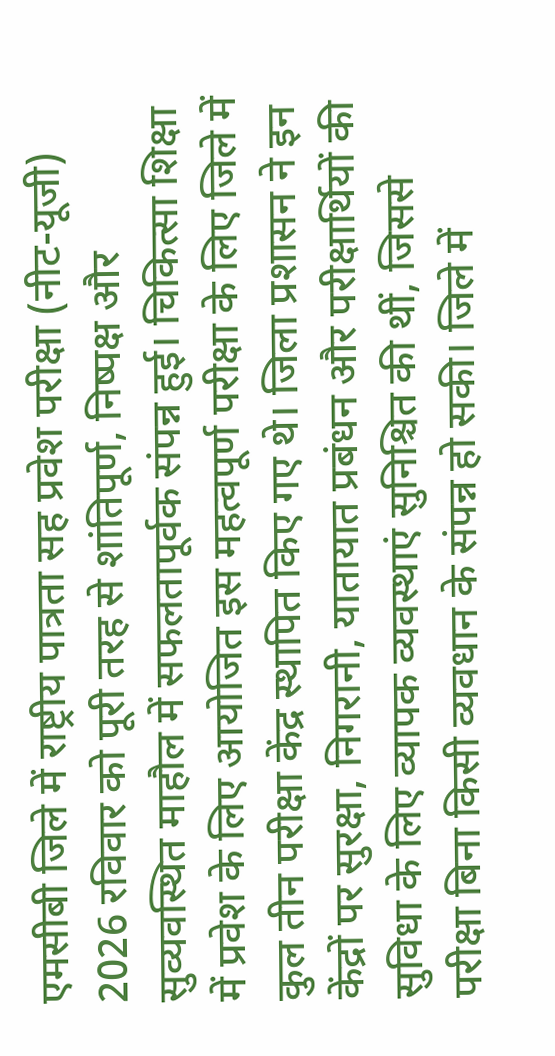एमसीबी जिले में राष्ट्रीय पात्रता सह प्रवेश परीक्षा (नीट-यूजी) 2026 रविवार को पूरी तरह से शांतिपूर्ण, निष्पक्ष और सुव्यवस्थित माहौल में सफलतापूर्वक संपन्न हुई। चिकित्सा शिक्षा में प्रवेश के लिए आयोजित इस महत्वपूर्ण परीक्षा के लिए जिले में कुल तीन परीक्षा केंद्र स्थापित किए गए थे। जिला प्रशासन ने इन केंद्रों पर सुरक्षा, निगरानी, यातायात प्रबंधन और परीक्षार्थियों की सुविधा के लिए व्यापक व्यवस्थाएं सुनिश्चित की थीं, जिससे परीक्षा बिना किसी व्यवधान के संपन्न हो सकी। जिले में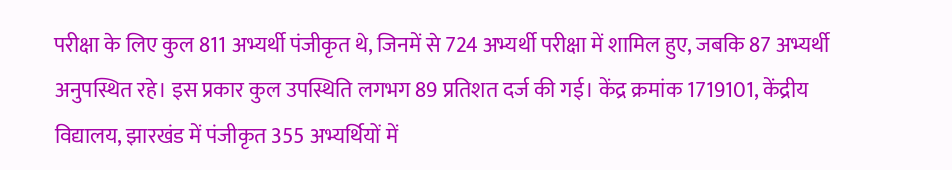परीक्षा के लिए कुल 811 अभ्यर्थी पंजीकृत थे, जिनमें से 724 अभ्यर्थी परीक्षा में शामिल हुए, जबकि 87 अभ्यर्थी अनुपस्थित रहे। इस प्रकार कुल उपस्थिति लगभग 89 प्रतिशत दर्ज की गई। केंद्र क्रमांक 1719101, केंद्रीय विद्यालय, झारखंड में पंजीकृत 355 अभ्यर्थियों में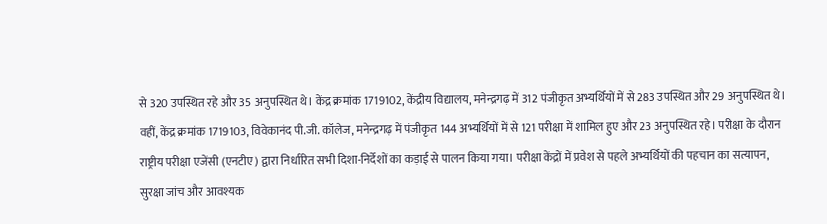से 320 उपस्थित रहे और 35 अनुपस्थित थे। केंद्र क्रमांक 1719102, केंद्रीय विद्यालय, मनेन्द्रगढ़ में 312 पंजीकृत अभ्यर्थियों में से 283 उपस्थित और 29 अनुपस्थित थे। वहीं, केंद्र क्रमांक 1719103, विवेकानंद पी.जी. कॉलेज, मनेन्द्रगढ़ में पंजीकृत 144 अभ्यर्थियों में से 121 परीक्षा में शामिल हुए और 23 अनुपस्थित रहे। परीक्षा के दौरान राष्ट्रीय परीक्षा एजेंसी (एनटीए) द्वारा निर्धारित सभी दिशा-निर्देशों का कड़ाई से पालन किया गया। परीक्षा केंद्रों में प्रवेश से पहले अभ्यर्थियों की पहचान का सत्यापन, सुरक्षा जांच और आवश्यक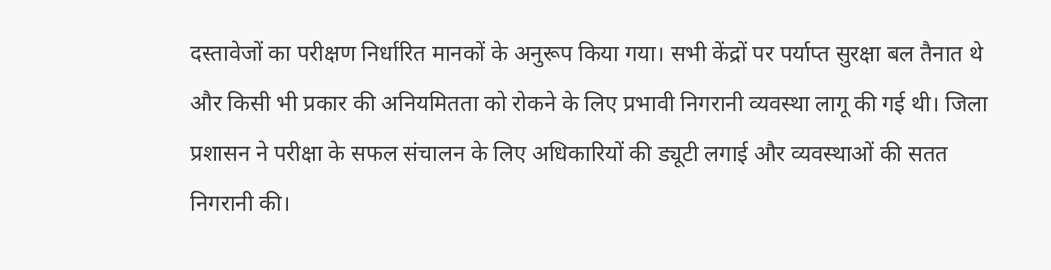दस्तावेजों का परीक्षण निर्धारित मानकों के अनुरूप किया गया। सभी केंद्रों पर पर्याप्त सुरक्षा बल तैनात थे और किसी भी प्रकार की अनियमितता को रोकने के लिए प्रभावी निगरानी व्यवस्था लागू की गई थी। जिला प्रशासन ने परीक्षा के सफल संचालन के लिए अधिकारियों की ड्यूटी लगाई और व्यवस्थाओं की सतत निगरानी की।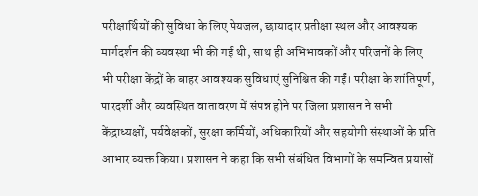परीक्षार्थियों की सुविधा के लिए पेयजल, छायादार प्रतीक्षा स्थल और आवश्यक मार्गदर्शन की व्यवस्था भी की गई थी, साथ ही अभिभावकों और परिजनों के लिए भी परीक्षा केंद्रों के बाहर आवश्यक सुविधाएं सुनिश्चित की गईं। परीक्षा के शांतिपूर्ण, पारदर्शी और व्यवस्थित वातावरण में संपन्न होने पर जिला प्रशासन ने सभी केंद्राध्यक्षों, पर्यवेक्षकों, सुरक्षा कर्मियों, अधिकारियों और सहयोगी संस्थाओं के प्रति आभार व्यक्त किया। प्रशासन ने कहा कि सभी संबंधित विभागों के समन्वित प्रयासों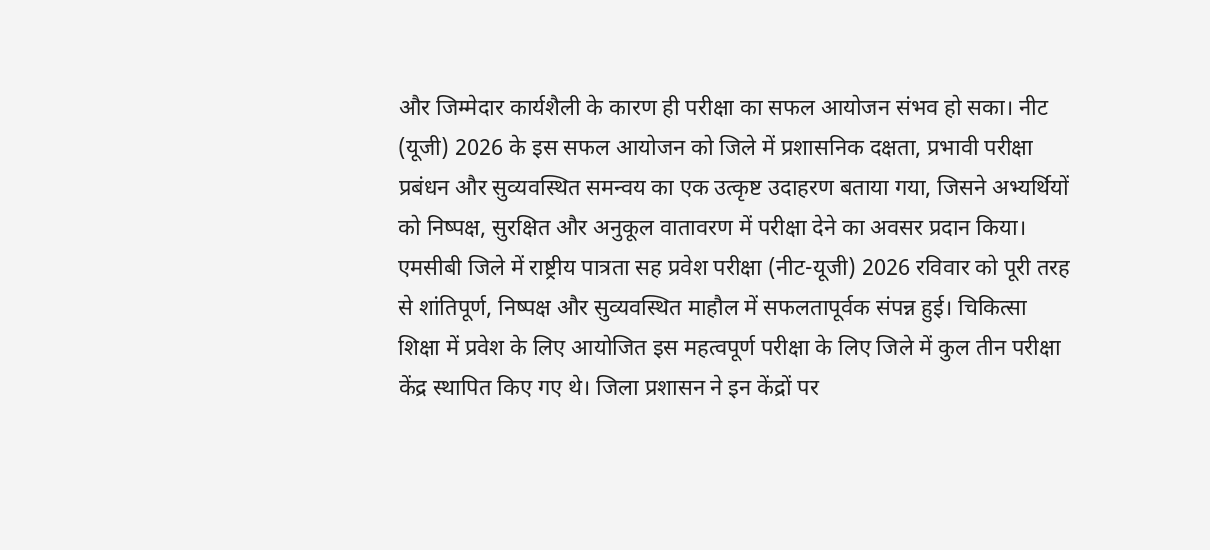और जिम्मेदार कार्यशैली के कारण ही परीक्षा का सफल आयोजन संभव हो सका। नीट (यूजी) 2026 के इस सफल आयोजन को जिले में प्रशासनिक दक्षता, प्रभावी परीक्षा प्रबंधन और सुव्यवस्थित समन्वय का एक उत्कृष्ट उदाहरण बताया गया, जिसने अभ्यर्थियों को निष्पक्ष, सुरक्षित और अनुकूल वातावरण में परीक्षा देने का अवसर प्रदान किया।
एमसीबी जिले में राष्ट्रीय पात्रता सह प्रवेश परीक्षा (नीट-यूजी) 2026 रविवार को पूरी तरह से शांतिपूर्ण, निष्पक्ष और सुव्यवस्थित माहौल में सफलतापूर्वक संपन्न हुई। चिकित्सा शिक्षा में प्रवेश के लिए आयोजित इस महत्वपूर्ण परीक्षा के लिए जिले में कुल तीन परीक्षा केंद्र स्थापित किए गए थे। जिला प्रशासन ने इन केंद्रों पर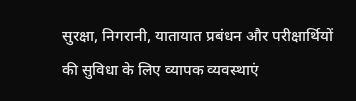सुरक्षा, निगरानी, यातायात प्रबंधन और परीक्षार्थियों की सुविधा के लिए व्यापक व्यवस्थाएं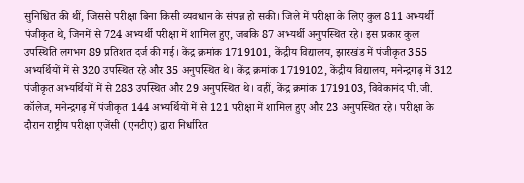सुनिश्चित की थीं, जिससे परीक्षा बिना किसी व्यवधान के संपन्न हो सकी। जिले में परीक्षा के लिए कुल 811 अभ्यर्थी पंजीकृत थे, जिनमें से 724 अभ्यर्थी परीक्षा में शामिल हुए, जबकि 87 अभ्यर्थी अनुपस्थित रहे। इस प्रकार कुल उपस्थिति लगभग 89 प्रतिशत दर्ज की गई। केंद्र क्रमांक 1719101, केंद्रीय विद्यालय, झारखंड में पंजीकृत 355 अभ्यर्थियों में से 320 उपस्थित रहे और 35 अनुपस्थित थे। केंद्र क्रमांक 1719102, केंद्रीय विद्यालय, मनेन्द्रगढ़ में 312 पंजीकृत अभ्यर्थियों में से 283 उपस्थित और 29 अनुपस्थित थे। वहीं, केंद्र क्रमांक 1719103, विवेकानंद पी.जी. कॉलेज, मनेन्द्रगढ़ में पंजीकृत 144 अभ्यर्थियों में से 121 परीक्षा में शामिल हुए और 23 अनुपस्थित रहे। परीक्षा के दौरान राष्ट्रीय परीक्षा एजेंसी (एनटीए) द्वारा निर्धारित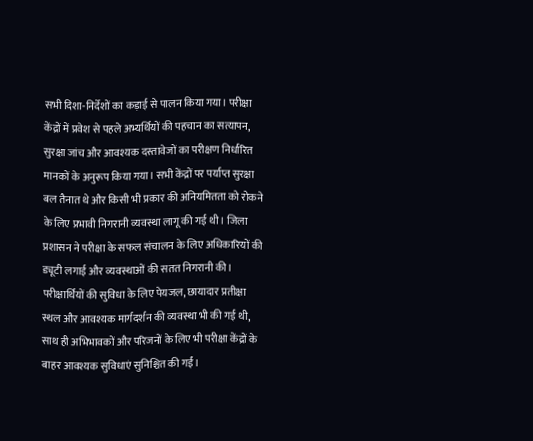सभी दिशा-निर्देशों का कड़ाई से पालन किया गया। परीक्षा केंद्रों में प्रवेश से पहले अभ्यर्थियों की पहचान का सत्यापन, सुरक्षा जांच और आवश्यक दस्तावेजों का परीक्षण निर्धारित मानकों के अनुरूप किया गया। सभी केंद्रों पर पर्याप्त सुरक्षा बल तैनात थे और किसी भी प्रकार की अनियमितता को रोकने के लिए प्रभावी निगरानी व्यवस्था लागू की गई थी। जिला प्रशासन ने परीक्षा के सफल संचालन के लिए अधिकारियों की ड्यूटी लगाई और व्यवस्थाओं की सतत निगरानी की। परीक्षार्थियों की सुविधा के लिए पेयजल, छायादार प्रतीक्षा स्थल और आवश्यक मार्गदर्शन की व्यवस्था भी की गई थी, साथ ही अभिभावकों और परिजनों के लिए भी परीक्षा केंद्रों के बाहर आवश्यक सुविधाएं सुनिश्चित की गईं।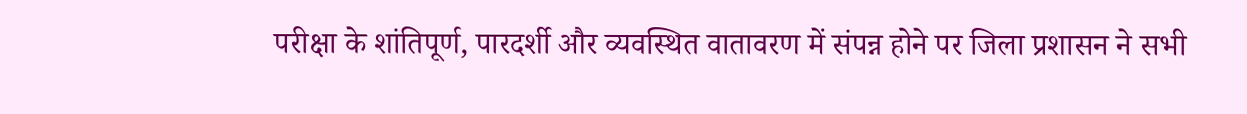परीक्षा के शांतिपूर्ण, पारदर्शी और व्यवस्थित वातावरण में संपन्न होने पर जिला प्रशासन ने सभी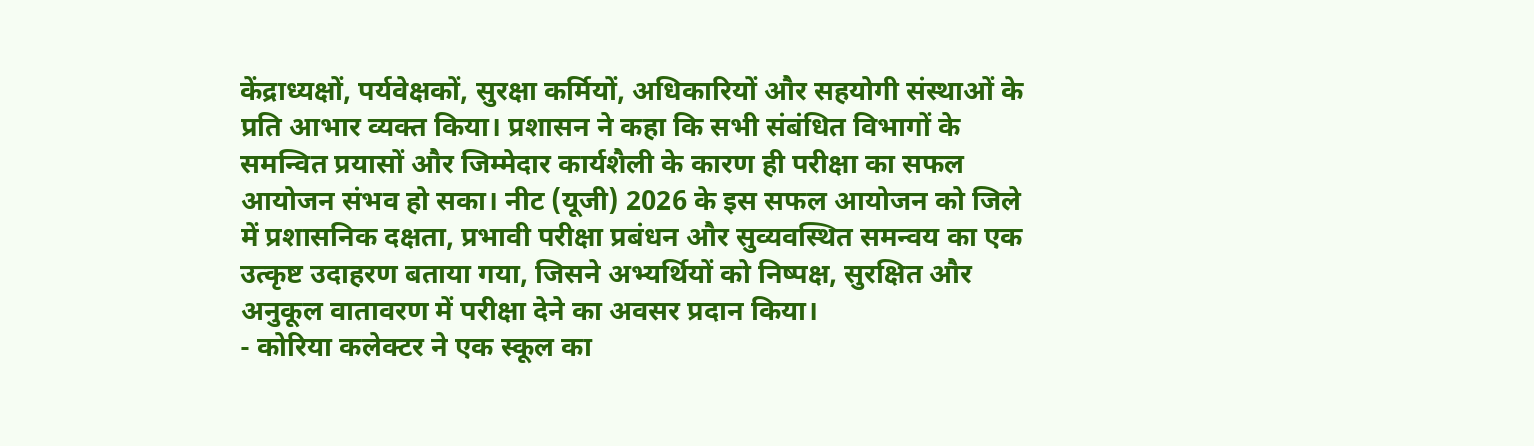केंद्राध्यक्षों, पर्यवेक्षकों, सुरक्षा कर्मियों, अधिकारियों और सहयोगी संस्थाओं के प्रति आभार व्यक्त किया। प्रशासन ने कहा कि सभी संबंधित विभागों के समन्वित प्रयासों और जिम्मेदार कार्यशैली के कारण ही परीक्षा का सफल आयोजन संभव हो सका। नीट (यूजी) 2026 के इस सफल आयोजन को जिले में प्रशासनिक दक्षता, प्रभावी परीक्षा प्रबंधन और सुव्यवस्थित समन्वय का एक उत्कृष्ट उदाहरण बताया गया, जिसने अभ्यर्थियों को निष्पक्ष, सुरक्षित और अनुकूल वातावरण में परीक्षा देने का अवसर प्रदान किया।
- कोरिया कलेक्टर ने एक स्कूल का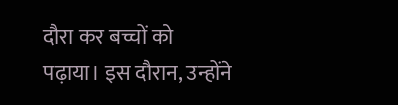दौरा कर बच्चों को पढ़ाया। इस दौरान, उन्होंने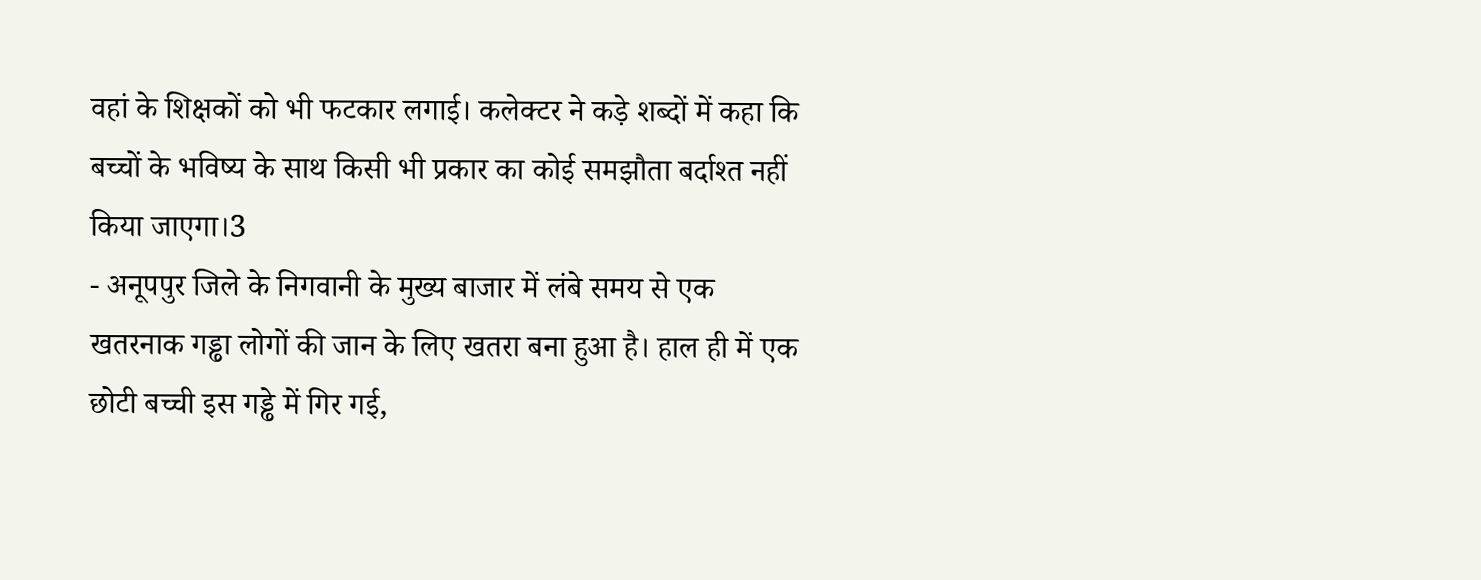वहां के शिक्षकों को भी फटकार लगाई। कलेक्टर ने कड़े शब्दों में कहा कि बच्चों के भविष्य के साथ किसी भी प्रकार का कोई समझौता बर्दाश्त नहीं किया जाएगा।3
- अनूपपुर जिले के निगवानी के मुख्य बाजार में लंबे समय से एक खतरनाक गड्ढा लोगों की जान के लिए खतरा बना हुआ है। हाल ही में एक छोटी बच्ची इस गड्ढे में गिर गई,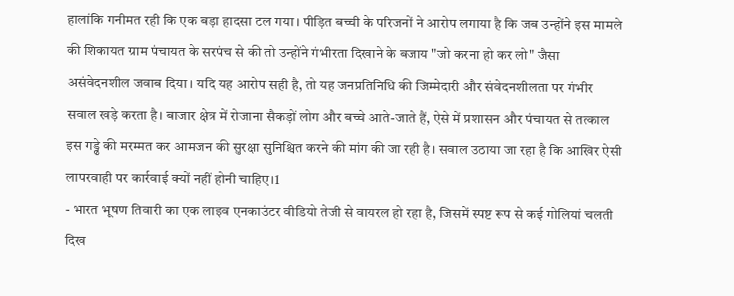हालांकि गनीमत रही कि एक बड़ा हादसा टल गया। पीड़ित बच्ची के परिजनों ने आरोप लगाया है कि जब उन्होंने इस मामले की शिकायत ग्राम पंचायत के सरपंच से की तो उन्होंने गंभीरता दिखाने के बजाय "जो करना हो कर लो" जैसा असंवेदनशील जवाब दिया। यदि यह आरोप सही है, तो यह जनप्रतिनिधि की जिम्मेदारी और संवेदनशीलता पर गंभीर सवाल खड़े करता है। बाजार क्षेत्र में रोजाना सैकड़ों लोग और बच्चे आते-जाते हैं, ऐसे में प्रशासन और पंचायत से तत्काल इस गड्ढे की मरम्मत कर आमजन की सुरक्षा सुनिश्चित करने की मांग की जा रही है। सवाल उठाया जा रहा है कि आखिर ऐसी लापरवाही पर कार्रवाई क्यों नहीं होनी चाहिए।1
- भारत भूषण तिवारी का एक लाइव एनकाउंटर वीडियो तेजी से वायरल हो रहा है, जिसमें स्पष्ट रूप से कई गोलियां चलती दिख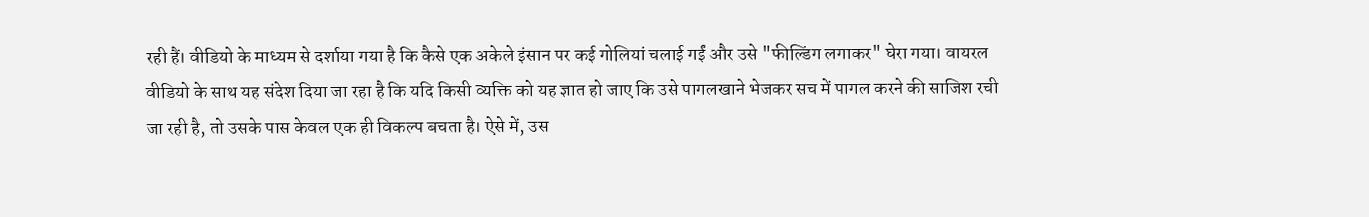रही हैं। वीडियो के माध्यम से दर्शाया गया है कि कैसे एक अकेले इंसान पर कई गोलियां चलाई गईं और उसे "फील्डिंग लगाकर" घेरा गया। वायरल वीडियो के साथ यह संदेश दिया जा रहा है कि यदि किसी व्यक्ति को यह ज्ञात हो जाए कि उसे पागलखाने भेजकर सच में पागल करने की साजिश रची जा रही है, तो उसके पास केवल एक ही विकल्प बचता है। ऐसे में, उस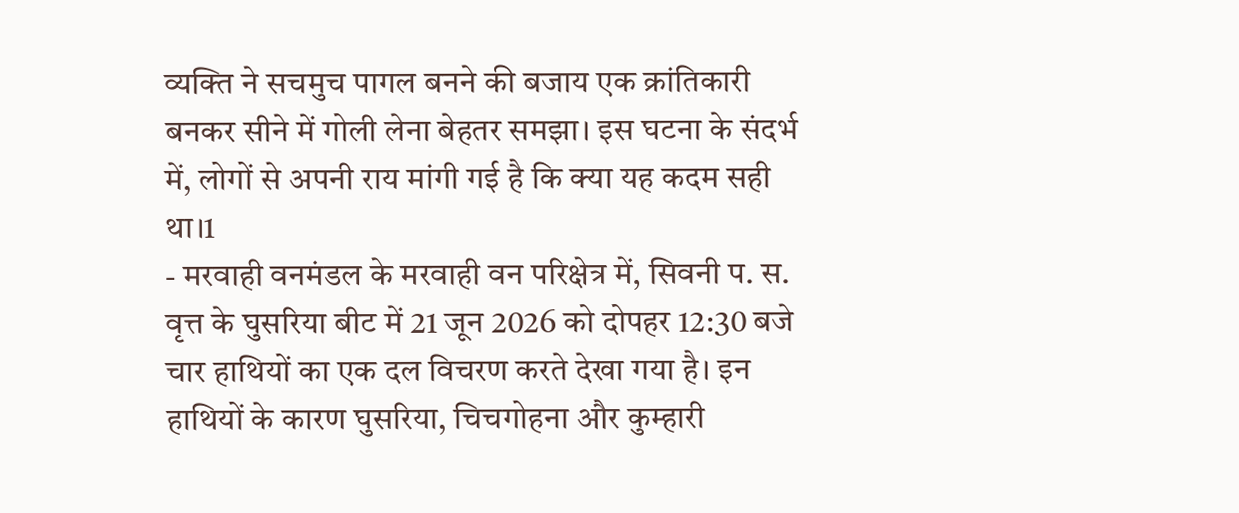व्यक्ति ने सचमुच पागल बनने की बजाय एक क्रांतिकारी बनकर सीने में गोली लेना बेहतर समझा। इस घटना के संदर्भ में, लोगों से अपनी राय मांगी गई है कि क्या यह कदम सही था।1
- मरवाही वनमंडल के मरवाही वन परिक्षेत्र में, सिवनी प. स. वृत्त के घुसरिया बीट में 21 जून 2026 को दोपहर 12:30 बजे चार हाथियों का एक दल विचरण करते देखा गया है। इन हाथियों के कारण घुसरिया, चिचगोहना और कुम्हारी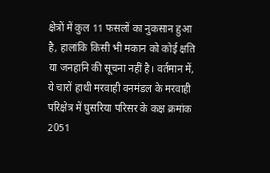क्षेत्रों में कुल 11 फसलों का नुकसान हुआ है, हालांकि किसी भी मकान को कोई क्षति या जनहानि की सूचना नहीं है। वर्तमान में, ये चारों हाथी मरवाही वनमंडल के मरवाही परिक्षेत्र में घुसरिया परिसर के कक्ष क्रमांक 2051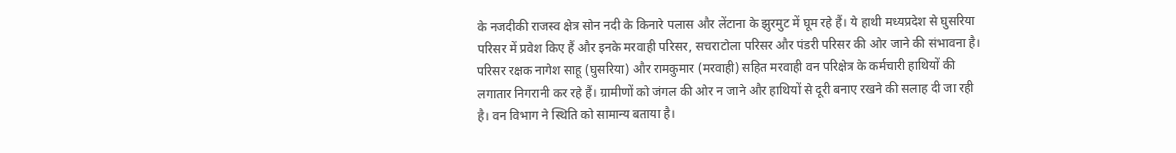के नजदीकी राजस्व क्षेत्र सोन नदी के किनारे पलास और लेंटाना के झुरमुट में घूम रहे हैं। ये हाथी मध्यप्रदेश से घुसरिया परिसर में प्रवेश किए हैं और इनके मरवाही परिसर, सचराटोला परिसर और पंडरी परिसर की ओर जाने की संभावना है। परिसर रक्षक नागेश साहू (घुसरिया) और रामकुमार (मरवाही) सहित मरवाही वन परिक्षेत्र के कर्मचारी हाथियों की लगातार निगरानी कर रहे हैं। ग्रामीणों को जंगल की ओर न जाने और हाथियों से दूरी बनाए रखने की सलाह दी जा रही है। वन विभाग ने स्थिति को सामान्य बताया है।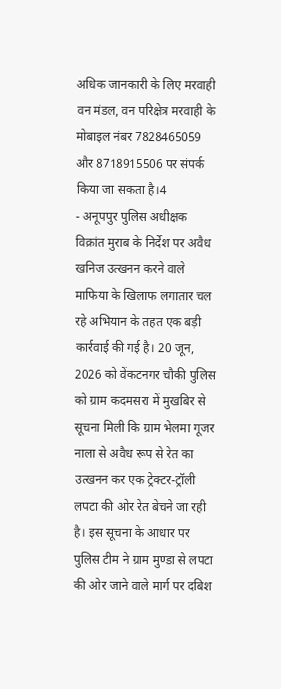अधिक जानकारी के लिए मरवाही वन मंडल, वन परिक्षेत्र मरवाही के मोबाइल नंबर 7828465059 और 8718915506 पर संपर्क किया जा सकता है।4
- अनूपपुर पुलिस अधीक्षक विक्रांत मुराब के निर्देश पर अवैध खनिज उत्खनन करने वाले माफिया के खिलाफ लगातार चल रहे अभियान के तहत एक बड़ी कार्रवाई की गई है। 20 जून, 2026 को वेंकटनगर चौकी पुलिस को ग्राम कदमसरा में मुखबिर से सूचना मिली कि ग्राम भेलमा गूजर नाला से अवैध रूप से रेत का उत्खनन कर एक ट्रेक्टर-ट्रॉली लपटा की ओर रेत बेचने जा रही है। इस सूचना के आधार पर पुलिस टीम ने ग्राम मुण्डा से लपटा की ओर जाने वाले मार्ग पर दबिश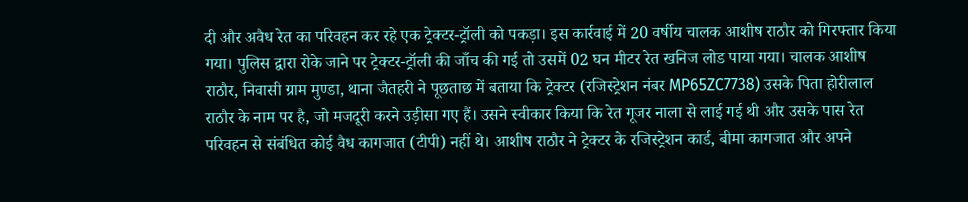दी और अवैध रेत का परिवहन कर रहे एक ट्रेक्टर-ट्रॉली को पकड़ा। इस कार्रवाई में 20 वर्षीय चालक आशीष राठौर को गिरफ्तार किया गया। पुलिस द्वारा रोके जाने पर ट्रेक्टर-ट्रॉली की जाँच की गई तो उसमें 02 घन मीटर रेत खनिज लोड पाया गया। चालक आशीष राठौर, निवासी ग्राम मुण्डा, थाना जैतहरी ने पूछताछ में बताया कि ट्रेक्टर (रजिस्ट्रेशन नंबर MP65ZC7738) उसके पिता होरीलाल राठौर के नाम पर है, जो मजदूरी करने उड़ीसा गए हैं। उसने स्वीकार किया कि रेत गूजर नाला से लाई गई थी और उसके पास रेत परिवहन से संबंधित कोई वैध कागजात (टीपी) नहीं थे। आशीष राठौर ने ट्रेक्टर के रजिस्ट्रेशन कार्ड, बीमा कागजात और अपने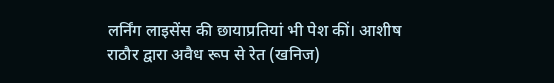लर्निंग लाइसेंस की छायाप्रतियां भी पेश कीं। आशीष राठौर द्वारा अवैध रूप से रेत (खनिज)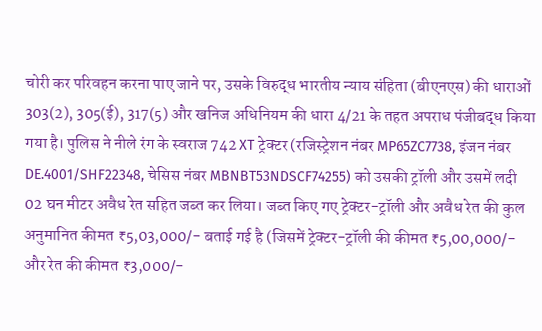चोरी कर परिवहन करना पाए जाने पर, उसके विरुद्ध भारतीय न्याय संहिता (बीएनएस) की धाराओं 303(2), 305(ई), 317(5) और खनिज अधिनियम की धारा 4/21 के तहत अपराध पंजीबद्ध किया गया है। पुलिस ने नीले रंग के स्वराज 742 XT ट्रेक्टर (रजिस्ट्रेशन नंबर MP65ZC7738, इंजन नंबर DE.4001/SHF22348, चेसिस नंबर MBNBT53NDSCF74255) को उसकी ट्रॉली और उसमें लदी 02 घन मीटर अवैध रेत सहित जब्त कर लिया। जब्त किए गए ट्रेक्टर-ट्रॉली और अवैध रेत की कुल अनुमानित कीमत ₹5,03,000/- बताई गई है (जिसमें ट्रेक्टर-ट्रॉली की कीमत ₹5,00,000/- और रेत की कीमत ₹3,000/-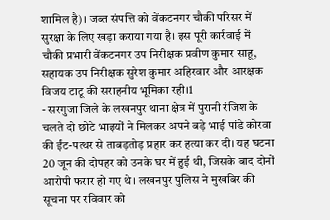शामिल है)। जब्त संपत्ति को वेंकटनगर चौकी परिसर में सुरक्षा के लिए खड़ा कराया गया है। इस पूरी कार्रवाई में चौकी प्रभारी वेंकटनगर उप निरीक्षक प्रवीण कुमार साहू, सहायक उप निरीक्षक सुरेश कुमार अहिरवार और आरक्षक विजय टाटू की सराहनीय भूमिका रही।1
- सरगुजा जिले के लखनपुर थाना क्षेत्र में पुरानी रंजिश के चलते दो छोटे भाइयों ने मिलकर अपने बड़े भाई पांडे कोरवा की ईंट-पत्थर से ताबड़तोड़ प्रहार कर हत्या कर दी। यह घटना 20 जून की दोपहर को उनके घर में हुई थी, जिसके बाद दोनों आरोपी फरार हो गए थे। लखनपुर पुलिस ने मुखबिर की सूचना पर रविवार को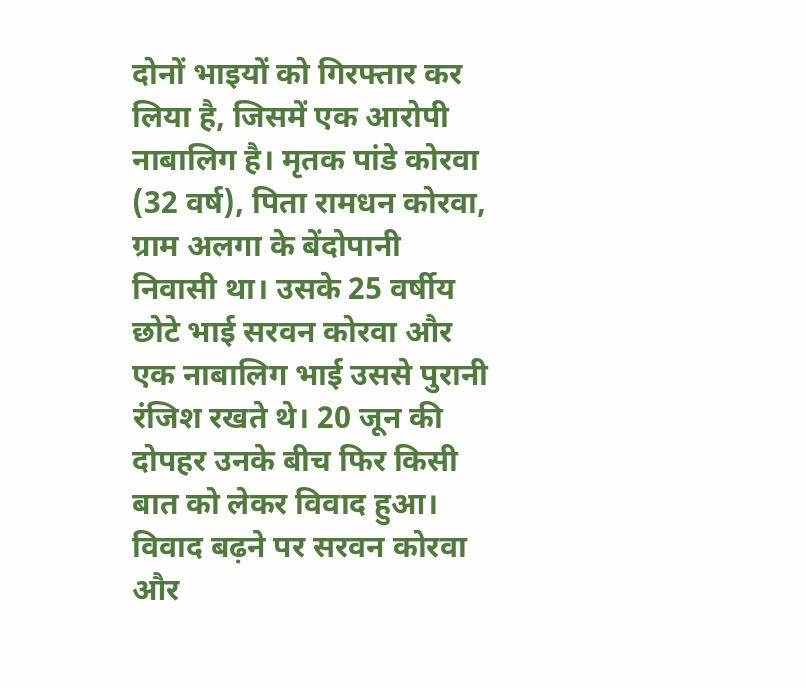दोनों भाइयों को गिरफ्तार कर लिया है, जिसमें एक आरोपी नाबालिग है। मृतक पांडे कोरवा (32 वर्ष), पिता रामधन कोरवा, ग्राम अलगा के बेंदोपानी निवासी था। उसके 25 वर्षीय छोटे भाई सरवन कोरवा और एक नाबालिग भाई उससे पुरानी रंजिश रखते थे। 20 जून की दोपहर उनके बीच फिर किसी बात को लेकर विवाद हुआ। विवाद बढ़ने पर सरवन कोरवा और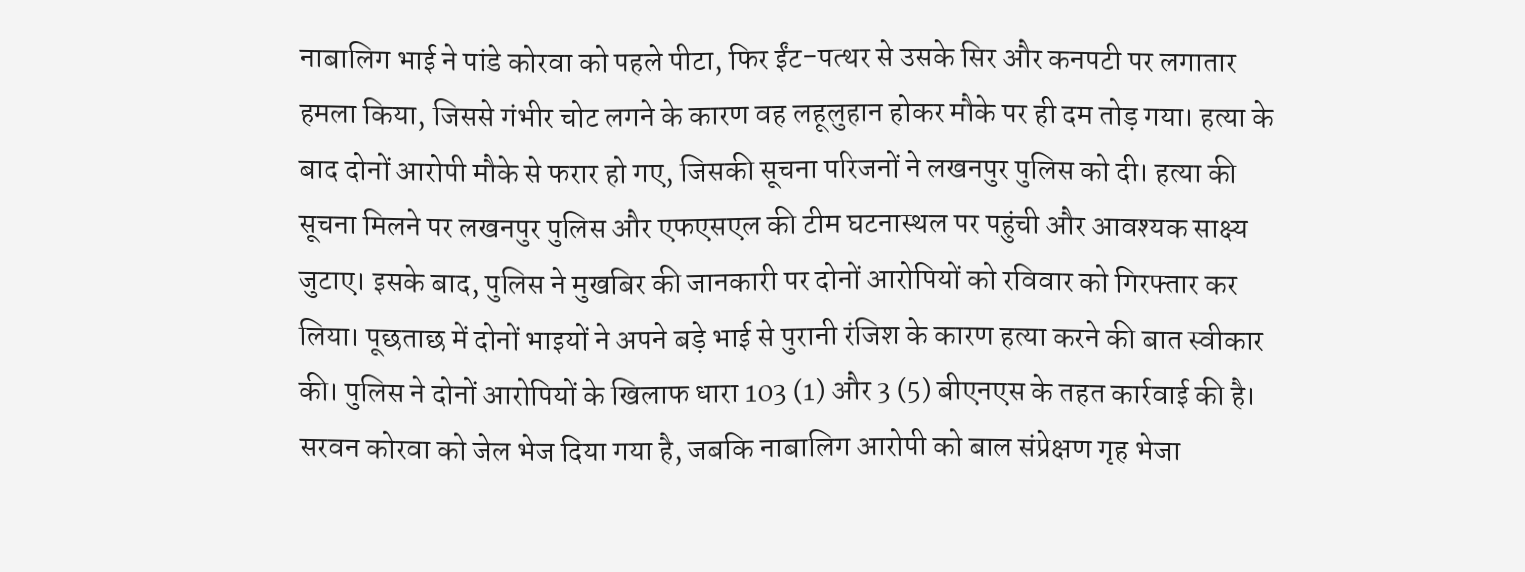नाबालिग भाई ने पांडे कोरवा को पहले पीटा, फिर ईंट-पत्थर से उसके सिर और कनपटी पर लगातार हमला किया, जिससे गंभीर चोट लगने के कारण वह लहूलुहान होकर मौके पर ही दम तोड़ गया। हत्या के बाद दोनों आरोपी मौके से फरार हो गए, जिसकी सूचना परिजनों ने लखनपुर पुलिस को दी। हत्या की सूचना मिलने पर लखनपुर पुलिस और एफएसएल की टीम घटनास्थल पर पहुंची और आवश्यक साक्ष्य जुटाए। इसके बाद, पुलिस ने मुखबिर की जानकारी पर दोनों आरोपियों को रविवार को गिरफ्तार कर लिया। पूछताछ में दोनों भाइयों ने अपने बड़े भाई से पुरानी रंजिश के कारण हत्या करने की बात स्वीकार की। पुलिस ने दोनों आरोपियों के खिलाफ धारा 103 (1) और 3 (5) बीएनएस के तहत कार्रवाई की है। सरवन कोरवा को जेल भेज दिया गया है, जबकि नाबालिग आरोपी को बाल संप्रेक्षण गृह भेजा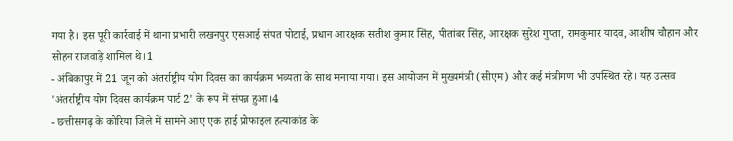गया है। इस पूरी कार्रवाई में थाना प्रभारी लखनपुर एसआई संपत पोटाई, प्रधान आरक्षक सतीश कुमार सिंह, पीतांबर सिंह, आरक्षक सुरेश गुप्ता, रामकुमार यादव, आशीष चौहान और सोहन राजवाड़े शामिल थे।1
- अंबिकापुर में 21 जून को अंतर्राष्ट्रीय योग दिवस का कार्यक्रम भव्यता के साथ मनाया गया। इस आयोजन में मुख्यमंत्री (सीएम) और कई मंत्रीगण भी उपस्थित रहे। यह उत्सव 'अंतर्राष्ट्रीय योग दिवस कार्यक्रम पार्ट 2' के रूप में संपन्न हुआ।4
- छत्तीसगढ़ के कोरिया जिले में सामने आए एक हाई प्रोफाइल हत्याकांड के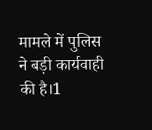मामले में पुलिस ने बड़ी कार्यवाही की है।1